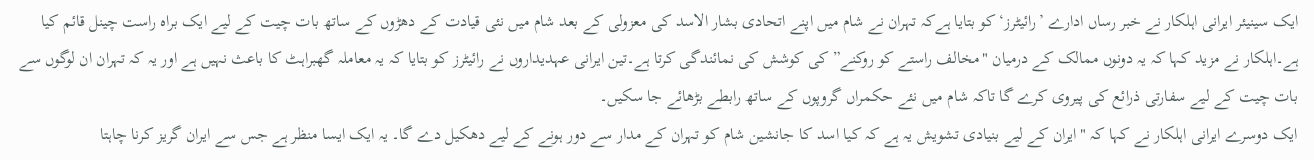ایک سینیئر ایرانی اہلکار نے خبر رساں ادارے ’رائیٹرز‘ کو بتایا ہےکہ تہران نے شام میں اپنے اتحادی بشار الاسد کی معزولی کے بعد شام میں نئی قیادت کے دھڑوں کے ساتھ بات چیت کے لیے ایک براہ راست چینل قائم کیا ہے۔اہلکار نے مزید کہا کہ یہ دونوں ممالک کے درمیان "مخالف راستے کو روکنے” کی کوشش کی نمائندگی کرتا ہے۔تین ایرانی عہدیداروں نے رائیٹرز کو بتایا کہ یہ معاملہ گھبراہٹ کا باعث نہیں ہے اور یہ کہ تہران ان لوگوں سے بات چیت کے لیے سفارتی ذرائع کی پیروی کرے گا تاکہ شام میں نئے حکمراں گروپوں کے ساتھ رابطے بڑھائے جا سکیں۔
ایک دوسرے ایرانی اہلکار نے کہا کہ "ایران کے لیے بنیادی تشویش یہ ہے کہ کیا اسد کا جانشین شام کو تہران کے مدار سے دور ہونے کے لیے دھکیل دے گا۔ یہ ایک ایسا منظر ہے جس سے ایران گریز کرنا چاہتا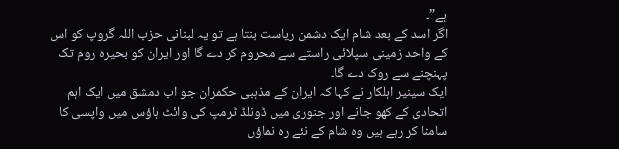ہے”۔
اگر اسد کے بعد شام ایک دشمن ریاست بنتا ہے تو یہ لبنانی حزب اللہ گروپ کو اس کے واحد زمینی سپلائی راستے سے محروم کر دے گا اور ایران کو بحیرہ روم تک پہنچنے سے روک دے گا۔
ایک سینیر اہلکار نے کہا کہ ایران کے مذہبی حکمران جو اب دمشق میں ایک اہم اتحادی کے کھو جانے اور جنوری میں ڈونلڈ ٹرمپ کی وائٹ ہاؤس میں واپسی کا سامنا کر رہے ہیں وہ شام کے نئے رہ نماؤں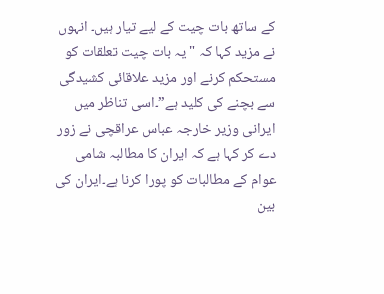کے ساتھ بات چیت کے لیے تیار ہیں۔ انہوں نے مزید کہا کہ "یہ بات چیت تعلقات کو مستحکم کرنے اور مزید علاقائی کشیدگی سے بچنے کی کلید ہے”۔اسی تناظر میں ایرانی وزیر خارجہ عباس عراقچی نے زور دے کر کہا ہے کہ ایران کا مطالبہ شامی عوام کے مطالبات کو پورا کرنا ہے۔ایران کی بین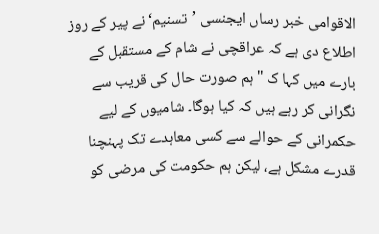الاقوامی خبر رساں ایجنسی ’تسنیم‘نے پیر کے روز اطلاع دی ہے کہ عراقچی نے شام کے مستقبل کے بارے میں کہا ک "ہم صورت حال کی قریب سے نگرانی کر رہے ہیں کہ کیا ہوگا۔ شامیوں کے لیے حکمرانی کے حوالے سے کسی معاہدے تک پہنچنا قدرے مشکل ہے، لیکن ہم حکومت کی مرضی کو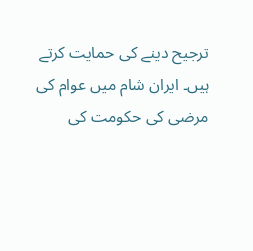ترجیح دینے کی حمایت کرتے ہیں۔ ایران شام میں عوام کی مرضی کی حکومت کی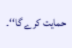حمایت کرے گا‘‘۔